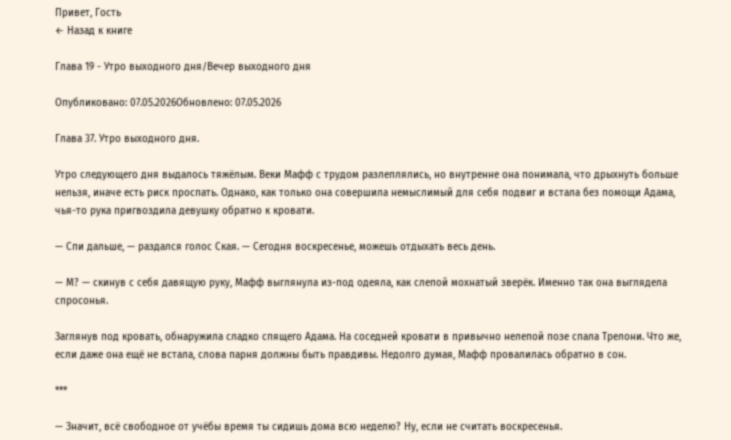Привет, Гость
← Назад к книге

Глава 19 - Утро выходного дня/Вечер выходного дня

Опубликовано: 07.05.2026Обновлено: 07.05.2026

Глава 37. Утро выходного дня.

Утро следующего дня выдалось тяжёлым. Веки Мафф с трудом разлеплялись, но внутренне она понимала, что дрыхнуть больше нельзя, иначе есть риск проспать. Однако, как только она совершила немыслимый для себя подвиг и встала без помощи Адама, чья-то рука пригвоздила девушку обратно к кровати.

— Спи дальше, — раздался голос Ская. — Сегодня воскресенье, можешь отдыхать весь день.

— М? — скинув с себя давящую руку, Мафф выглянула из-под одеяла, как слепой мохнатый зверёк. Именно так она выглядела спросонья.

Заглянув под кровать, обнаружила сладко спящего Адама. На соседней кровати в привычно нелепой позе спала Трелони. Что же, если даже она ещё не встала, слова парня должны быть правдивы. Недолго думая, Мафф провалилась обратно в сон.

***

— Значит, всё свободное от учёбы время ты сидишь дома всю неделю? Ну, если не считать воскресенья.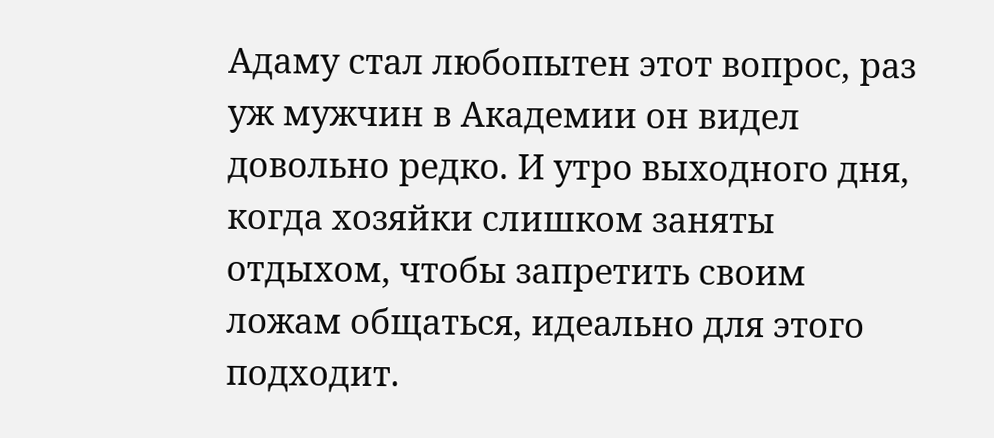Адаму стал любопытен этот вопрос, раз уж мужчин в Академии он видел довольно редко. И утро выходного дня, когда хозяйки слишком заняты отдыхом, чтобы запретить своим ложам общаться, идеально для этого подходит.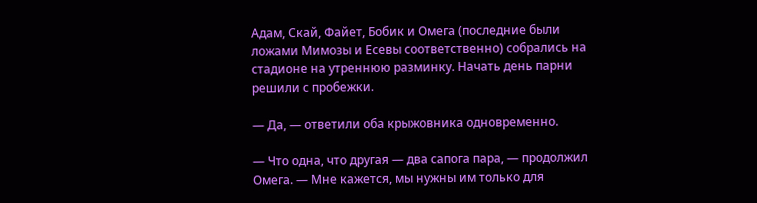Адам, Скай, Файет, Бобик и Омега (последние были ложами Мимозы и Есевы соответственно) собрались на стадионе на утреннюю разминку. Начать день парни решили с пробежки.

— Да, — ответили оба крыжовника одновременно.

— Что одна, что другая — два сапога пара, — продолжил Омега. — Мне кажется, мы нужны им только для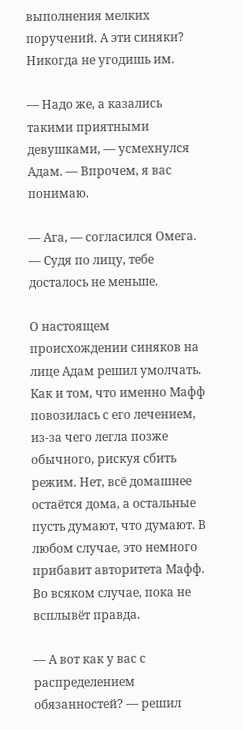выполнения мелких поручений. А эти синяки? Никогда не угодишь им.

— Надо же, а казались такими приятными девушками, — усмехнулся Адам. — Впрочем, я вас понимаю.

— Ага, — согласился Омега. — Судя по лицу, тебе досталось не меньше.

О настоящем происхождении синяков на лице Адам решил умолчать. Как и том, что именно Мафф повозилась с его лечением, из-за чего легла позже обычного, рискуя сбить режим. Нет, всё домашнее остаётся дома, а остальные пусть думают, что думают. В любом случае, это немного прибавит авторитета Мафф. Во всяком случае, пока не всплывёт правда.

— А вот как у вас с распределением обязанностей? — решил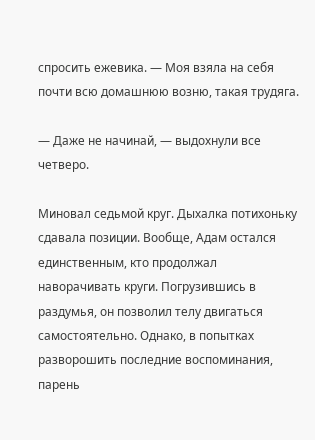спросить ежевика. — Моя взяла на себя почти всю домашнюю возню, такая трудяга.

— Даже не начинай, — выдохнули все четверо.

Миновал седьмой круг. Дыхалка потихоньку сдавала позиции. Вообще, Адам остался единственным, кто продолжал наворачивать круги. Погрузившись в раздумья, он позволил телу двигаться самостоятельно. Однако, в попытках разворошить последние воспоминания, парень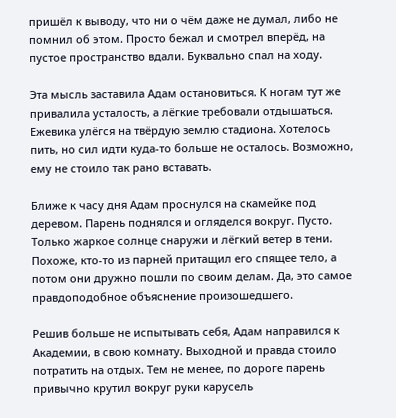пришёл к выводу, что ни о чём даже не думал, либо не помнил об этом. Просто бежал и смотрел вперёд, на пустое пространство вдали. Буквально спал на ходу.

Эта мысль заставила Адам остановиться. К ногам тут же привалила усталость, а лёгкие требовали отдышаться. Ежевика улёгся на твёрдую землю стадиона. Хотелось пить, но сил идти куда-то больше не осталось. Возможно, ему не стоило так рано вставать.

Ближе к часу дня Адам проснулся на скамейке под деревом. Парень поднялся и огляделся вокруг. Пусто. Только жаркое солнце снаружи и лёгкий ветер в тени. Похоже, кто-то из парней притащил его спящее тело, а потом они дружно пошли по своим делам. Да, это самое правдоподобное объяснение произошедшего.

Решив больше не испытывать себя, Адам направился к Академии, в свою комнату. Выходной и правда стоило потратить на отдых. Тем не менее, по дороге парень привычно крутил вокруг руки карусель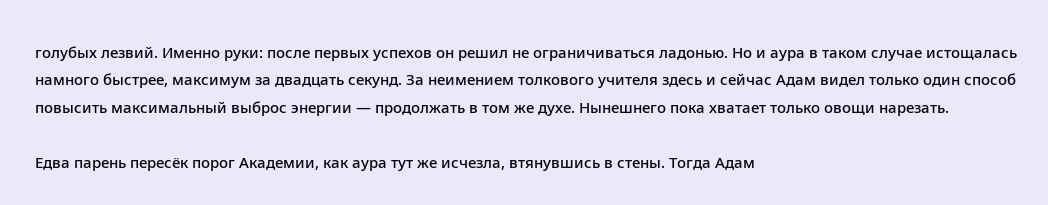голубых лезвий. Именно руки: после первых успехов он решил не ограничиваться ладонью. Но и аура в таком случае истощалась намного быстрее, максимум за двадцать секунд. За неимением толкового учителя здесь и сейчас Адам видел только один способ повысить максимальный выброс энергии — продолжать в том же духе. Нынешнего пока хватает только овощи нарезать.

Едва парень пересёк порог Академии, как аура тут же исчезла, втянувшись в стены. Тогда Адам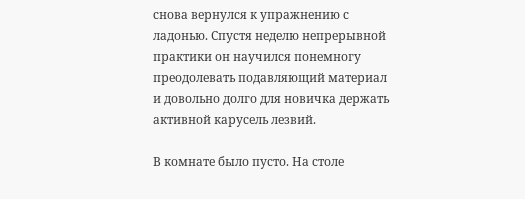снова вернулся к упражнению с ладонью. Спустя неделю непрерывной практики он научился понемногу преодолевать подавляющий материал и довольно долго для новичка держать активной карусель лезвий.

В комнате было пусто. На столе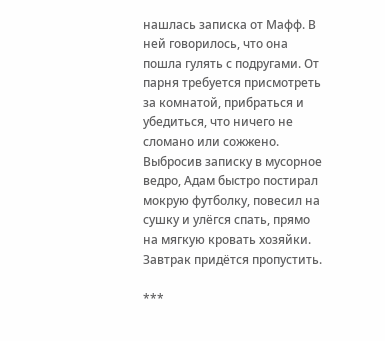нашлась записка от Мафф. В ней говорилось, что она пошла гулять с подругами. От парня требуется присмотреть за комнатой, прибраться и убедиться, что ничего не сломано или сожжено. Выбросив записку в мусорное ведро, Адам быстро постирал мокрую футболку, повесил на сушку и улёгся спать, прямо на мягкую кровать хозяйки. Завтрак придётся пропустить.

***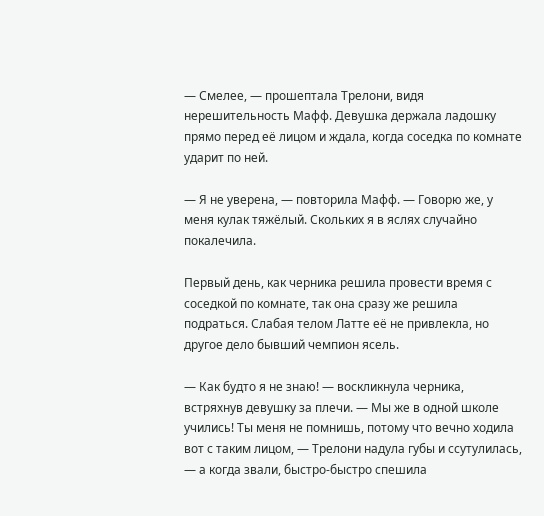— Смелее, — прошептала Трелони, видя нерешительность Мафф. Девушка держала ладошку прямо перед её лицом и ждала, когда соседка по комнате ударит по ней.

— Я не уверена, — повторила Мафф. — Говорю же, у меня кулак тяжёлый. Скольких я в яслях случайно покалечила.

Первый день, как черника решила провести время с соседкой по комнате, так она сразу же решила подраться. Слабая телом Латте её не привлекла, но другое дело бывший чемпион ясель.

— Как будто я не знаю! — воскликнула черника, встряхнув девушку за плечи. — Мы же в одной школе учились! Ты меня не помнишь, потому что вечно ходила вот с таким лицом, — Трелони надула губы и ссутулилась, — а когда звали, быстро-быстро спешила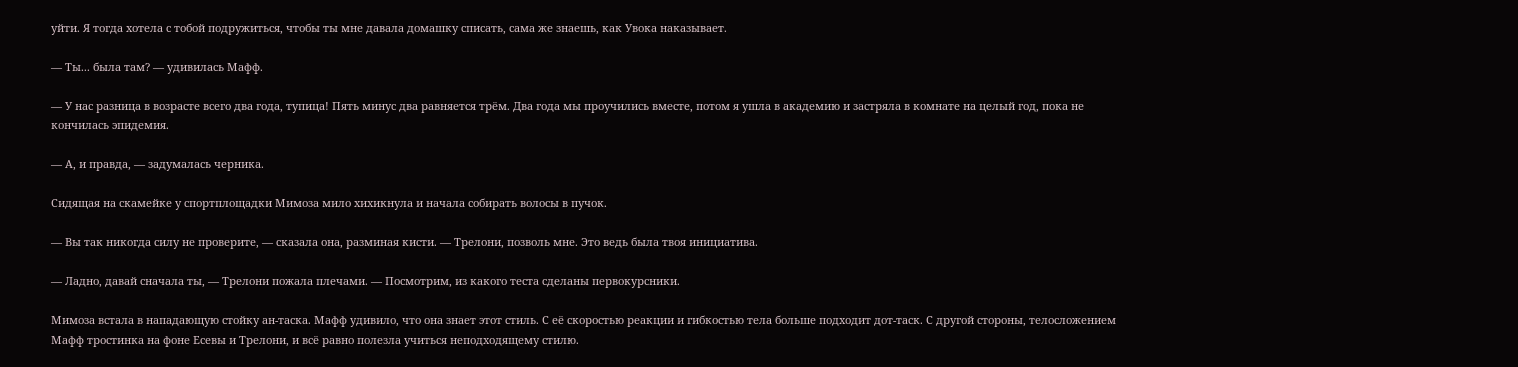уйти. Я тогда хотела с тобой подружиться, чтобы ты мне давала домашку списать, сама же знаешь, как Увока наказывает.

— Ты... была там? — удивилась Мафф.

— У нас разница в возрасте всего два года, тупица! Пять минус два равняется трём. Два года мы проучились вместе, потом я ушла в академию и застряла в комнате на целый год, пока не кончилась эпидемия.

— А, и правда, — задумалась черника.

Сидящая на скамейке у спортплощадки Мимоза мило хихикнула и начала собирать волосы в пучок.

— Вы так никогда силу не проверите, — сказала она, разминая кисти. — Трелони, позволь мне. Это ведь была твоя инициатива.

— Ладно, давай сначала ты, — Трелони пожала плечами. — Посмотрим, из какого теста сделаны первокурсники.

Мимоза встала в нападающую стойку ан-таска. Мафф удивило, что она знает этот стиль. С её скоростью реакции и гибкостью тела больше подходит дот-таск. С другой стороны, телосложением Мафф тростинка на фоне Есевы и Трелони, и всё равно полезла учиться неподходящему стилю.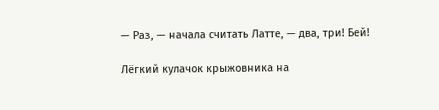— Раз, — начала считать Латте, — два, три! Бей!

Лёгкий кулачок крыжовника на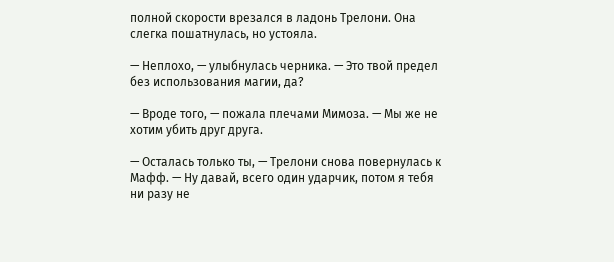полной скорости врезался в ладонь Трелони. Она слегка пошатнулась, но устояла.

— Неплохо, — улыбнулась черника. — Это твой предел без использования магии, да?

— Вроде того, — пожала плечами Мимоза. — Мы же не хотим убить друг друга.

— Осталась только ты, — Трелони снова повернулась к Мафф. — Ну давай, всего один ударчик, потом я тебя ни разу не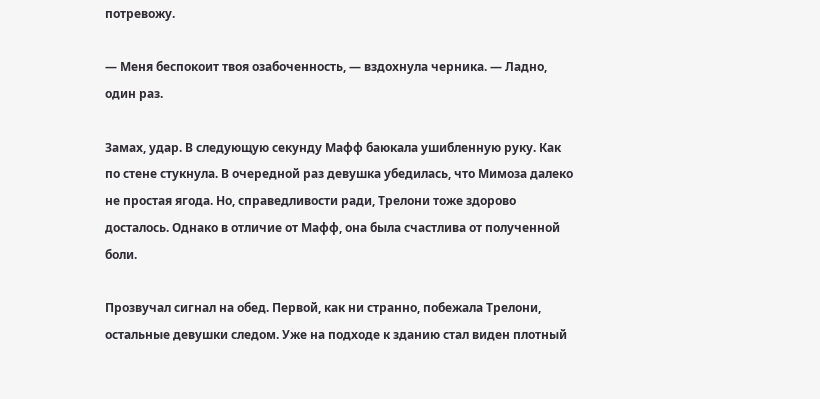потревожу.

— Меня беспокоит твоя озабоченность, — вздохнула черника. — Ладно, один раз.

Замах, удар. В следующую секунду Мафф баюкала ушибленную руку. Как по стене стукнула. В очередной раз девушка убедилась, что Мимоза далеко не простая ягода. Но, справедливости ради, Трелони тоже здорово досталось. Однако в отличие от Мафф, она была счастлива от полученной боли.

Прозвучал сигнал на обед. Первой, как ни странно, побежала Трелони, остальные девушки следом. Уже на подходе к зданию стал виден плотный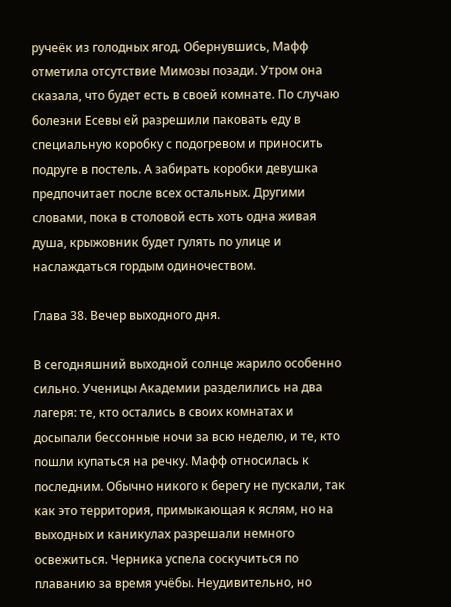ручеёк из голодных ягод. Обернувшись, Мафф отметила отсутствие Мимозы позади. Утром она сказала, что будет есть в своей комнате. По случаю болезни Есевы ей разрешили паковать еду в специальную коробку с подогревом и приносить подруге в постель. А забирать коробки девушка предпочитает после всех остальных. Другими словами, пока в столовой есть хоть одна живая душа, крыжовник будет гулять по улице и наслаждаться гордым одиночеством.

Глава 38. Вечер выходного дня.

В сегодняшний выходной солнце жарило особенно сильно. Ученицы Академии разделились на два лагеря: те, кто остались в своих комнатах и досыпали бессонные ночи за всю неделю, и те, кто пошли купаться на речку. Мафф относилась к последним. Обычно никого к берегу не пускали, так как это территория, примыкающая к яслям, но на выходных и каникулах разрешали немного освежиться. Черника успела соскучиться по плаванию за время учёбы. Неудивительно, но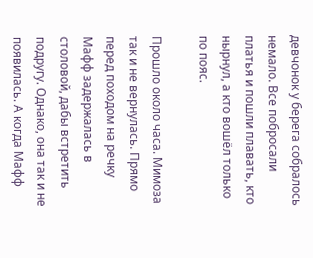девчонок у берега собралось немало. Все побросали платья и пошли плавать, кто нырнул, а кто вошёл только по пояс.

Прошло около часа. Мимоза так и не вернулась. Прямо перед походом на речку Мафф задержалась в столовой, дабы встретить подругу. Однако, она так и не появилась. А когда Мафф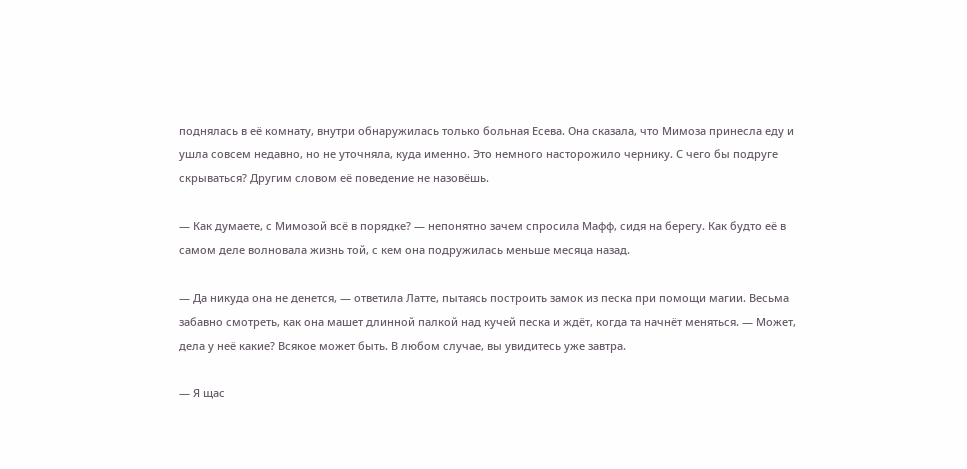поднялась в её комнату, внутри обнаружилась только больная Есева. Она сказала, что Мимоза принесла еду и ушла совсем недавно, но не уточняла, куда именно. Это немного насторожило чернику. С чего бы подруге скрываться? Другим словом её поведение не назовёшь.

— Как думаете, с Мимозой всё в порядке? — непонятно зачем спросила Мафф, сидя на берегу. Как будто её в самом деле волновала жизнь той, с кем она подружилась меньше месяца назад.

— Да никуда она не денется, — ответила Латте, пытаясь построить замок из песка при помощи магии. Весьма забавно смотреть, как она машет длинной палкой над кучей песка и ждёт, когда та начнёт меняться. — Может, дела у неё какие? Всякое может быть. В любом случае, вы увидитесь уже завтра.

— Я щас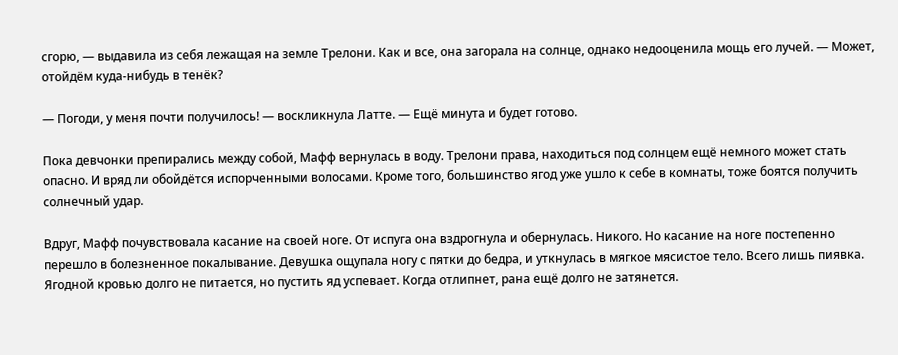сгорю, — выдавила из себя лежащая на земле Трелони. Как и все, она загорала на солнце, однако недооценила мощь его лучей. — Может, отойдём куда-нибудь в тенёк?

— Погоди, у меня почти получилось! — воскликнула Латте. — Ещё минута и будет готово.

Пока девчонки препирались между собой, Мафф вернулась в воду. Трелони права, находиться под солнцем ещё немного может стать опасно. И вряд ли обойдётся испорченными волосами. Кроме того, большинство ягод уже ушло к себе в комнаты, тоже боятся получить солнечный удар.

Вдруг, Мафф почувствовала касание на своей ноге. От испуга она вздрогнула и обернулась. Никого. Но касание на ноге постепенно перешло в болезненное покалывание. Девушка ощупала ногу с пятки до бедра, и уткнулась в мягкое мясистое тело. Всего лишь пиявка. Ягодной кровью долго не питается, но пустить яд успевает. Когда отлипнет, рана ещё долго не затянется.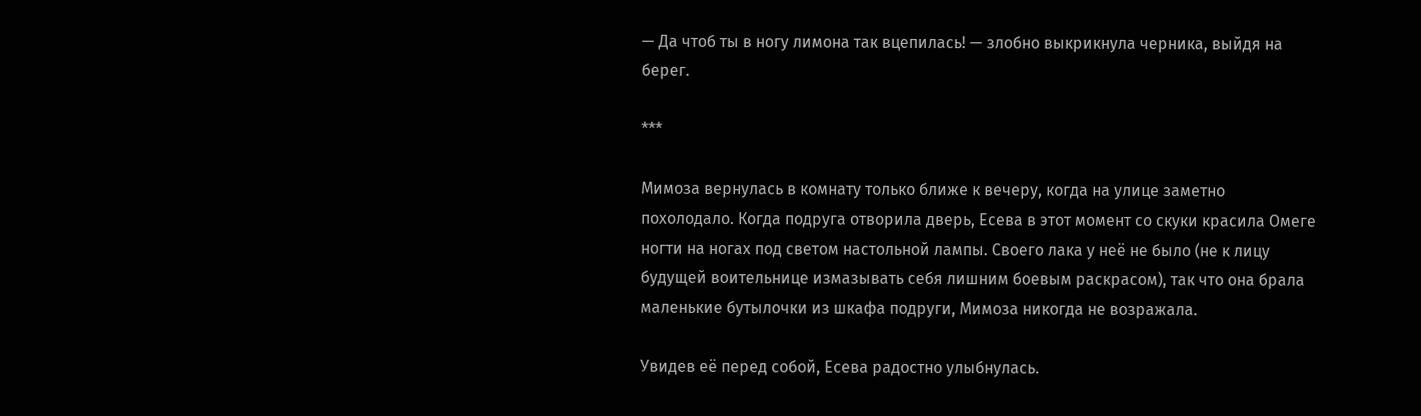— Да чтоб ты в ногу лимона так вцепилась! — злобно выкрикнула черника, выйдя на берег.

***

Мимоза вернулась в комнату только ближе к вечеру, когда на улице заметно похолодало. Когда подруга отворила дверь, Есева в этот момент со скуки красила Омеге ногти на ногах под светом настольной лампы. Своего лака у неё не было (не к лицу будущей воительнице измазывать себя лишним боевым раскрасом), так что она брала маленькие бутылочки из шкафа подруги, Мимоза никогда не возражала.

Увидев её перед собой, Есева радостно улыбнулась.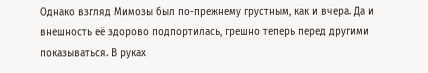Однако взгляд Мимозы был по-прежнему грустным, как и вчера. Да и внешность её здорово подпортилась, грешно теперь перед другими показываться. В руках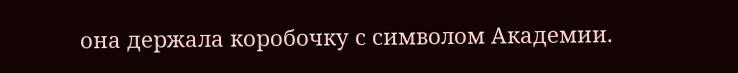она держала коробочку с символом Академии.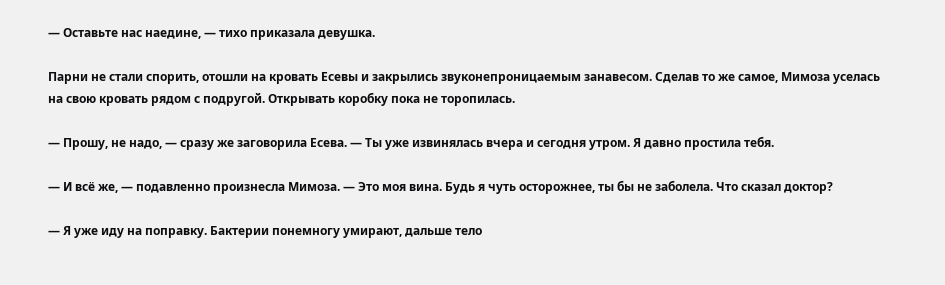— Оставьте нас наедине, — тихо приказала девушка.

Парни не стали спорить, отошли на кровать Есевы и закрылись звуконепроницаемым занавесом. Сделав то же самое, Мимоза уселась на свою кровать рядом с подругой. Открывать коробку пока не торопилась.

— Прошу, не надо, — сразу же заговорила Есева. — Ты уже извинялась вчера и сегодня утром. Я давно простила тебя.

— И всё же, — подавленно произнесла Мимоза. — Это моя вина. Будь я чуть осторожнее, ты бы не заболела. Что сказал доктор?

— Я уже иду на поправку. Бактерии понемногу умирают, дальше тело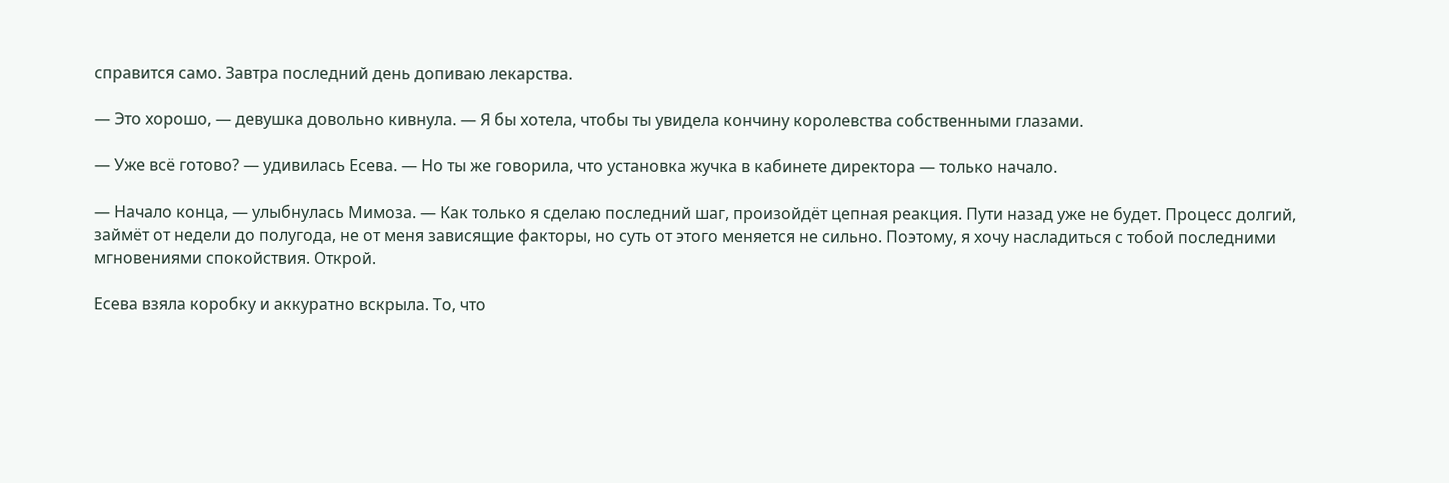справится само. Завтра последний день допиваю лекарства.

— Это хорошо, — девушка довольно кивнула. — Я бы хотела, чтобы ты увидела кончину королевства собственными глазами.

— Уже всё готово? — удивилась Есева. — Но ты же говорила, что установка жучка в кабинете директора — только начало.

— Начало конца, — улыбнулась Мимоза. — Как только я сделаю последний шаг, произойдёт цепная реакция. Пути назад уже не будет. Процесс долгий, займёт от недели до полугода, не от меня зависящие факторы, но суть от этого меняется не сильно. Поэтому, я хочу насладиться с тобой последними мгновениями спокойствия. Открой.

Есева взяла коробку и аккуратно вскрыла. То, что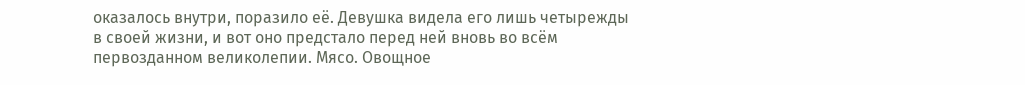оказалось внутри, поразило её. Девушка видела его лишь четырежды в своей жизни, и вот оно предстало перед ней вновь во всём первозданном великолепии. Мясо. Овощное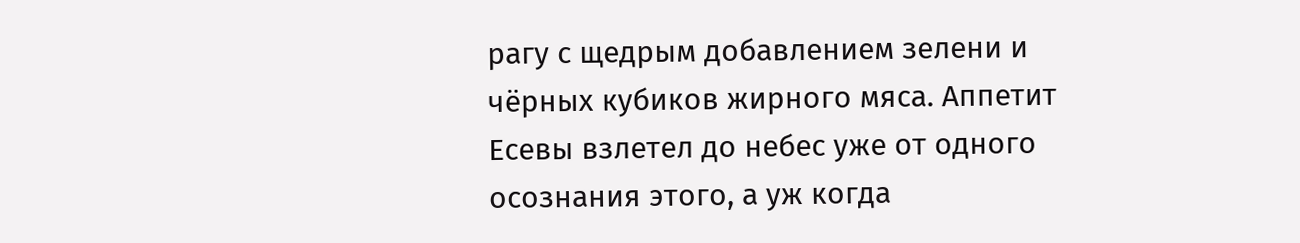рагу с щедрым добавлением зелени и чёрных кубиков жирного мяса. Аппетит Есевы взлетел до небес уже от одного осознания этого, а уж когда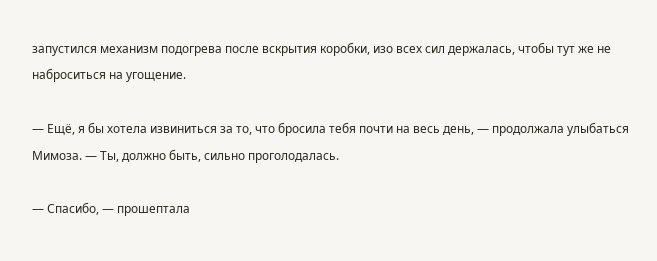запустился механизм подогрева после вскрытия коробки, изо всех сил держалась, чтобы тут же не наброситься на угощение.

— Ещё, я бы хотела извиниться за то, что бросила тебя почти на весь день, — продолжала улыбаться Мимоза. — Ты, должно быть, сильно проголодалась.

— Спасибо, — прошептала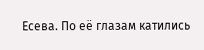Есева. По её глазам катились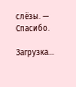слёзы. — Спасибо.

Загрузка...